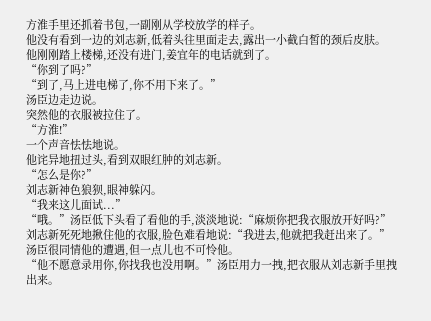方淮手里还抓着书包,一副刚从学校放学的样子。
他没有看到一边的刘志新,低着头往里面走去,露出一小截白皙的颈后皮肤。
他刚刚踏上楼梯,还没有进门,姜宜年的电话就到了。
“你到了吗?”
“到了,马上进电梯了,你不用下来了。”
汤臣边走边说。
突然他的衣服被拉住了。
“方淮!”
一个声音怯怯地说。
他诧异地扭过头,看到双眼红肿的刘志新。
“怎么是你?”
刘志新神色狼狈,眼神躲闪。
“我来这儿面试...”
“哦。”汤臣低下头看了看他的手,淡淡地说:“麻烦你把我衣服放开好吗?”
刘志新死死地揪住他的衣服,脸色难看地说:“我进去,他就把我赶出来了。”
汤臣很同情他的遭遇,但一点儿也不可怜他。
“他不愿意录用你,你找我也没用啊。”汤臣用力一拽,把衣服从刘志新手里拽出来。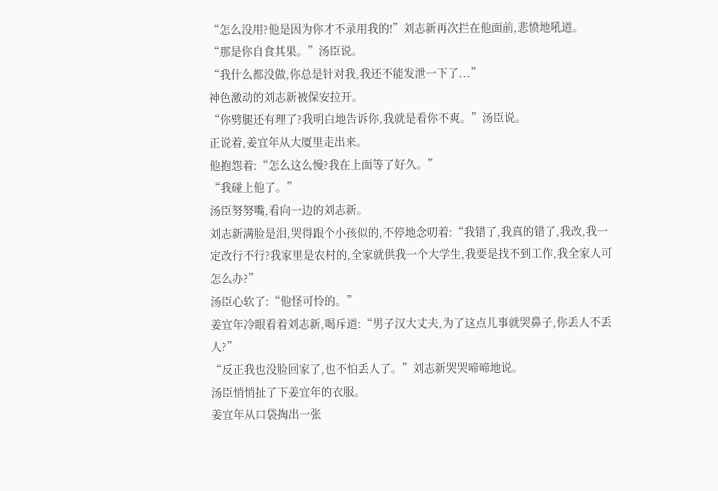“怎么没用?他是因为你才不录用我的!”刘志新再次拦在他面前,悲愤地吼道。
“那是你自食其果。”汤臣说。
“我什么都没做,你总是针对我,我还不能发泄一下了...”
神色激动的刘志新被保安拉开。
“你劈腿还有理了?我明白地告诉你,我就是看你不爽。”汤臣说。
正说着,姜宜年从大厦里走出来。
他抱怨着:“怎么这么慢?我在上面等了好久。”
“我碰上他了。”
汤臣努努嘴,看向一边的刘志新。
刘志新满脸是泪,哭得跟个小孩似的,不停地念叨着:“我错了,我真的错了,我改,我一定改行不行?我家里是农村的,全家就供我一个大学生,我要是找不到工作,我全家人可怎么办?”
汤臣心软了:“他怪可怜的。”
姜宜年冷眼看着刘志新,喝斥道:“男子汉大丈夫,为了这点儿事就哭鼻子,你丢人不丢人?”
“反正我也没脸回家了,也不怕丢人了。”刘志新哭哭啼啼地说。
汤臣悄悄扯了下姜宜年的衣服。
姜宜年从口袋掏出一张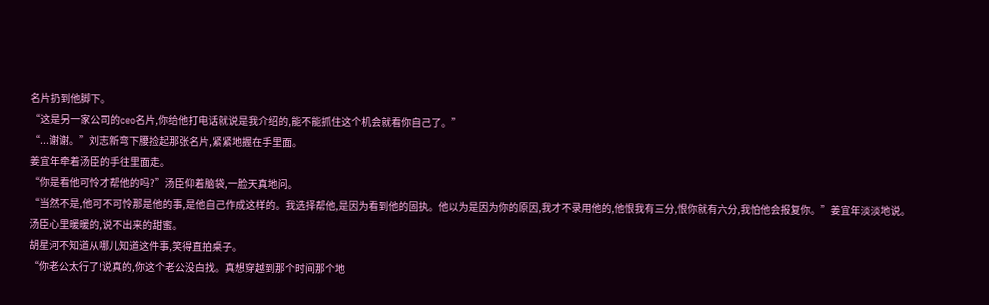名片扔到他脚下。
“这是另一家公司的ceo名片,你给他打电话就说是我介绍的,能不能抓住这个机会就看你自己了。”
“...谢谢。”刘志新弯下腰捡起那张名片,紧紧地握在手里面。
姜宜年牵着汤臣的手往里面走。
“你是看他可怜才帮他的吗?”汤臣仰着脑袋,一脸天真地问。
“当然不是,他可不可怜那是他的事,是他自己作成这样的。我选择帮他,是因为看到他的固执。他以为是因为你的原因,我才不录用他的,他恨我有三分,恨你就有六分,我怕他会报复你。”姜宜年淡淡地说。
汤臣心里暖暖的,说不出来的甜蜜。
胡星河不知道从哪儿知道这件事,笑得直拍桌子。
“你老公太行了!说真的,你这个老公没白找。真想穿越到那个时间那个地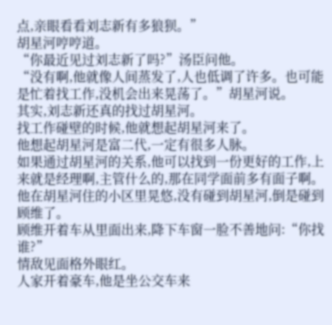点,亲眼看看刘志新有多狼狈。”
胡星河哼哼道。
“你最近见过刘志新了吗?”汤臣问他。
“没有啊,他就像人间蒸发了,人也低调了许多。也可能是忙着找工作,没机会出来晃荡了。”胡星河说。
其实,刘志新还真的找过胡星河。
找工作碰壁的时候,他就想起胡星河来了。
他想起胡星河是富二代,一定有很多人脉。
如果通过胡星河的关系,他可以找到一份更好的工作,上来就是经理啊,主管什么的,那在同学面前多有面子啊。
他在胡星河住的小区里晃悠,没有碰到胡星河,倒是碰到顾维了。
顾维开着车从里面出来,降下车窗一脸不善地问:“你找谁?”
情敌见面格外眼红。
人家开着豪车,他是坐公交车来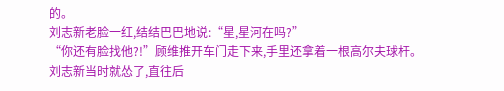的。
刘志新老脸一红,结结巴巴地说:“星,星河在吗?”
“你还有脸找他?!”顾维推开车门走下来,手里还拿着一根高尔夫球杆。
刘志新当时就怂了,直往后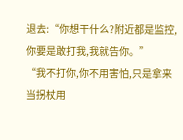退去:“你想干什么?附近都是监控,你要是敢打我,我就告你。”
“我不打你,你不用害怕,只是拿来当拐杖用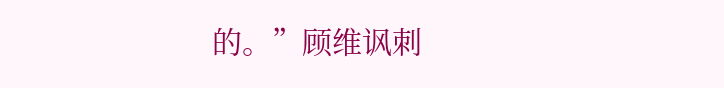的。”顾维讽刺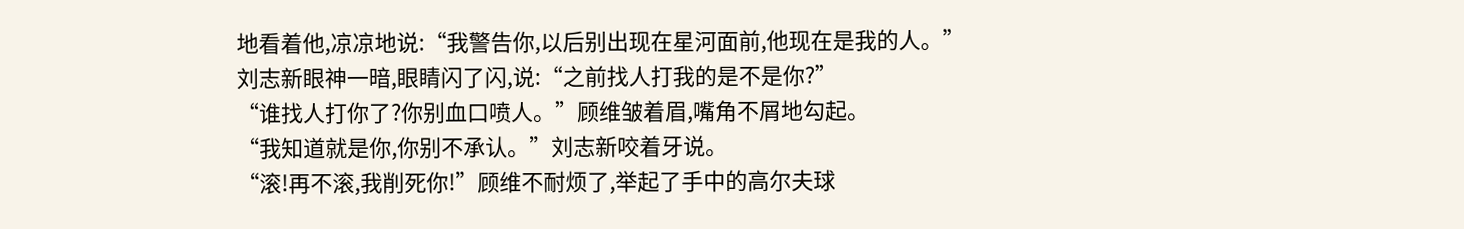地看着他,凉凉地说:“我警告你,以后别出现在星河面前,他现在是我的人。”
刘志新眼神一暗,眼睛闪了闪,说:“之前找人打我的是不是你?”
“谁找人打你了?你别血口喷人。”顾维皱着眉,嘴角不屑地勾起。
“我知道就是你,你别不承认。”刘志新咬着牙说。
“滚!再不滚,我削死你!”顾维不耐烦了,举起了手中的高尔夫球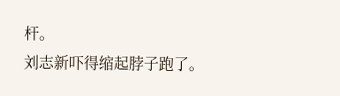杆。
刘志新吓得缩起脖子跑了。